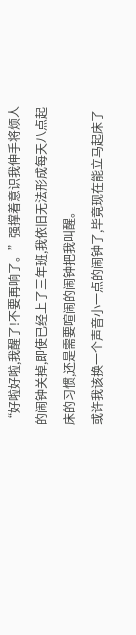“好啦好啦,我醒了!不要再响了。”强撑着意识我伸手将烦人的闹钟关掉,即使已经上了三年班,我依旧无法形成每天八点起床的习惯,还是需要喧闹的闹钟把我叫醒。
或许我该换一个声音小一点的闹钟了,毕竟现在能立马起床了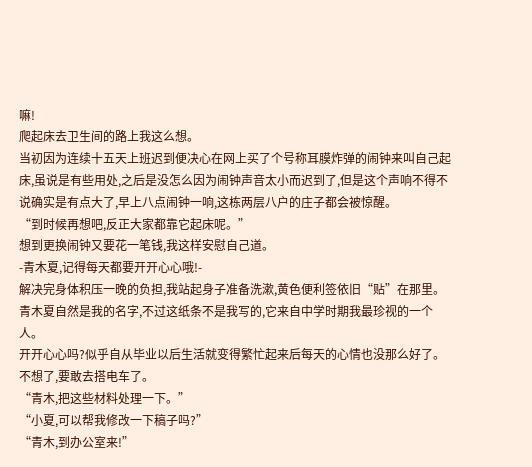嘛!
爬起床去卫生间的路上我这么想。
当初因为连续十五天上班迟到便决心在网上买了个号称耳膜炸弹的闹钟来叫自己起床,虽说是有些用处,之后是没怎么因为闹钟声音太小而迟到了,但是这个声响不得不说确实是有点大了,早上八点闹钟一响,这栋两层八户的庄子都会被惊醒。
“到时候再想吧,反正大家都靠它起床呢。”
想到更换闹钟又要花一笔钱,我这样安慰自己道。
-青木夏,记得每天都要开开心心哦!-
解决完身体积压一晚的负担,我站起身子准备洗漱,黄色便利签依旧“贴”在那里。
青木夏自然是我的名字,不过这纸条不是我写的,它来自中学时期我最珍视的一个人。
开开心心吗?似乎自从毕业以后生活就变得繁忙起来后每天的心情也没那么好了。
不想了,要敢去搭电车了。
“青木,把这些材料处理一下。”
“小夏,可以帮我修改一下稿子吗?”
“青木,到办公室来!”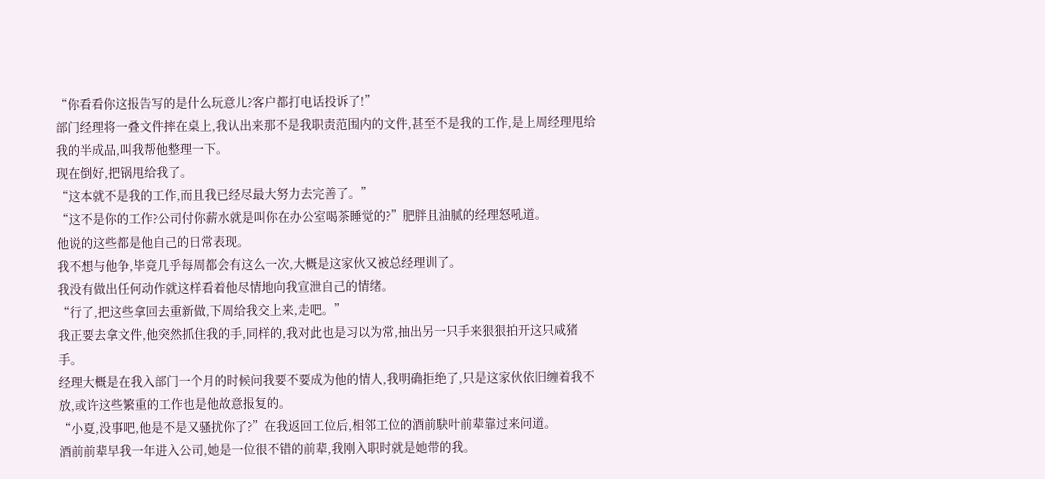“你看看你这报告写的是什么玩意儿?客户都打电话投诉了!”
部门经理将一叠文件摔在桌上,我认出来那不是我职责范围内的文件,甚至不是我的工作,是上周经理甩给我的半成品,叫我帮他整理一下。
现在倒好,把锅甩给我了。
“这本就不是我的工作,而且我已经尽最大努力去完善了。”
“这不是你的工作?公司付你薪水就是叫你在办公室喝茶睡觉的?”肥胖且油腻的经理怒吼道。
他说的这些都是他自己的日常表现。
我不想与他争,毕竟几乎每周都会有这么一次,大概是这家伙又被总经理训了。
我没有做出任何动作就这样看着他尽情地向我宣泄自己的情绪。
“行了,把这些拿回去重新做,下周给我交上来,走吧。”
我正要去拿文件,他突然抓住我的手,同样的,我对此也是习以为常,抽出另一只手来狠狠拍开这只咸猪手。
经理大概是在我入部门一个月的时候问我要不要成为他的情人,我明确拒绝了,只是这家伙依旧缠着我不放,或许这些繁重的工作也是他故意报复的。
“小夏,没事吧,他是不是又骚扰你了?”在我返回工位后,相邻工位的酒前駃叶前辈靠过来问道。
酒前前辈早我一年进入公司,她是一位很不错的前辈,我刚入职时就是她带的我。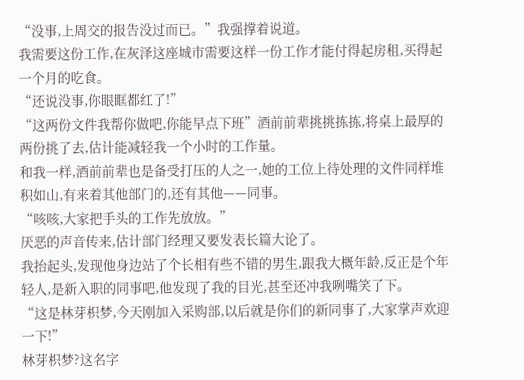“没事,上周交的报告没过而已。”我强撑着说道。
我需要这份工作,在灰泽这座城市需要这样一份工作才能付得起房租,买得起一个月的吃食。
“还说没事,你眼眶都红了!”
“这两份文件我帮你做吧,你能早点下班”酒前前辈挑挑拣拣,将桌上最厚的两份挑了去,估计能减轻我一个小时的工作量。
和我一样,酒前前辈也是备受打压的人之一,她的工位上待处理的文件同样堆积如山,有来着其他部门的,还有其他——同事。
“咳咳,大家把手头的工作先放放。”
厌恶的声音传来,估计部门经理又要发表长篇大论了。
我抬起头,发现他身边站了个长相有些不错的男生,跟我大概年龄,反正是个年轻人,是新入职的同事吧,他发现了我的目光,甚至还冲我咧嘴笑了下。
“这是林芽枳梦,今天刚加入采购部,以后就是你们的新同事了,大家掌声欢迎一下!”
林芽枳梦?这名字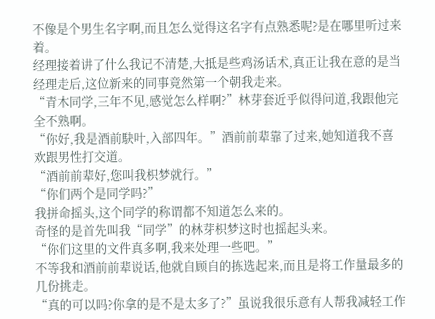不像是个男生名字啊,而且怎么觉得这名字有点熟悉呢?是在哪里听过来着。
经理接着讲了什么我记不清楚,大抵是些鸡汤话术,真正让我在意的是当经理走后,这位新来的同事竟然第一个朝我走来。
“青木同学,三年不见,感觉怎么样啊?”林芽套近乎似得问道,我跟他完全不熟啊。
“你好,我是酒前駃叶,入部四年。”酒前前辈靠了过来,她知道我不喜欢跟男性打交道。
“酒前前辈好,您叫我枳梦就行。”
“你们两个是同学吗?”
我拼命摇头,这个同学的称谓都不知道怎么来的。
奇怪的是首先叫我“同学”的林芽枳梦这时也摇起头来。
“你们这里的文件真多啊,我来处理一些吧。”
不等我和酒前前辈说话,他就自顾自的拣选起来,而且是将工作量最多的几份挑走。
“真的可以吗?你拿的是不是太多了?”虽说我很乐意有人帮我减轻工作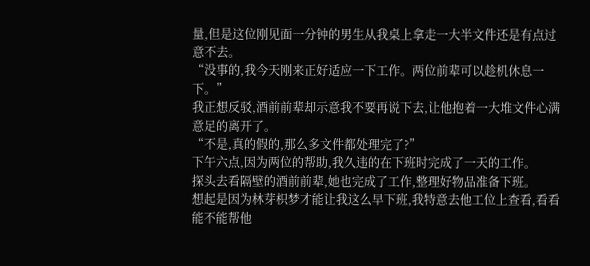量,但是这位刚见面一分钟的男生从我桌上拿走一大半文件还是有点过意不去。
“没事的,我今天刚来正好适应一下工作。两位前辈可以趁机休息一下。”
我正想反驳,酒前前辈却示意我不要再说下去,让他抱着一大堆文件心满意足的离开了。
“不是,真的假的,那么多文件都处理完了?”
下午六点,因为两位的帮助,我久违的在下班时完成了一天的工作。
探头去看隔壁的酒前前辈,她也完成了工作,整理好物品准备下班。
想起是因为林芽枳梦才能让我这么早下班,我特意去他工位上查看,看看能不能帮他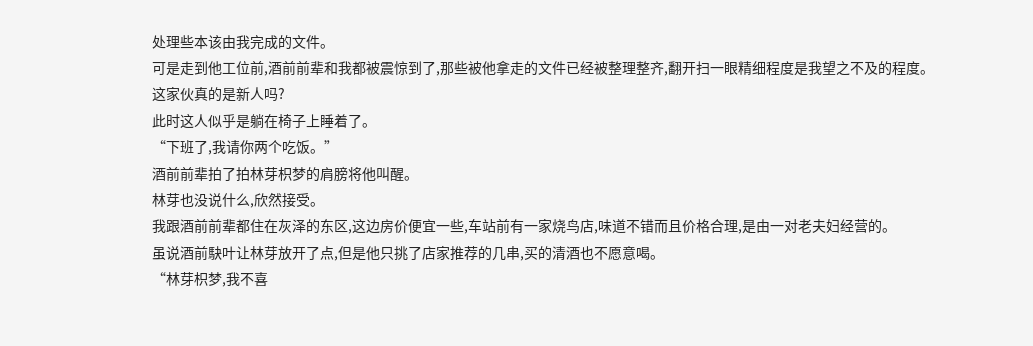处理些本该由我完成的文件。
可是走到他工位前,酒前前辈和我都被震惊到了,那些被他拿走的文件已经被整理整齐,翻开扫一眼精细程度是我望之不及的程度。
这家伙真的是新人吗?
此时这人似乎是躺在椅子上睡着了。
“下班了,我请你两个吃饭。”
酒前前辈拍了拍林芽枳梦的肩膀将他叫醒。
林芽也没说什么,欣然接受。
我跟酒前前辈都住在灰泽的东区,这边房价便宜一些,车站前有一家烧鸟店,味道不错而且价格合理,是由一对老夫妇经营的。
虽说酒前駃叶让林芽放开了点,但是他只挑了店家推荐的几串,买的清酒也不愿意喝。
“林芽枳梦,我不喜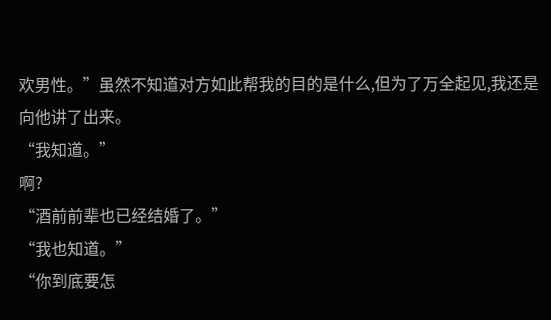欢男性。”虽然不知道对方如此帮我的目的是什么,但为了万全起见,我还是向他讲了出来。
“我知道。”
啊?
“酒前前辈也已经结婚了。”
“我也知道。”
“你到底要怎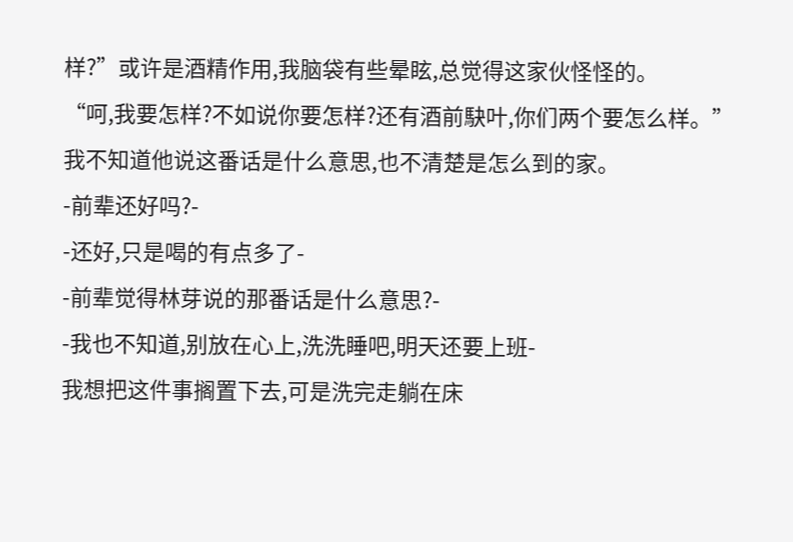样?”或许是酒精作用,我脑袋有些晕眩,总觉得这家伙怪怪的。
“呵,我要怎样?不如说你要怎样?还有酒前駃叶,你们两个要怎么样。”
我不知道他说这番话是什么意思,也不清楚是怎么到的家。
-前辈还好吗?-
-还好,只是喝的有点多了-
-前辈觉得林芽说的那番话是什么意思?-
-我也不知道,别放在心上,洗洗睡吧,明天还要上班-
我想把这件事搁置下去,可是洗完走躺在床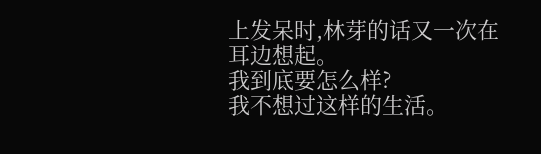上发呆时,林芽的话又一次在耳边想起。
我到底要怎么样?
我不想过这样的生活。